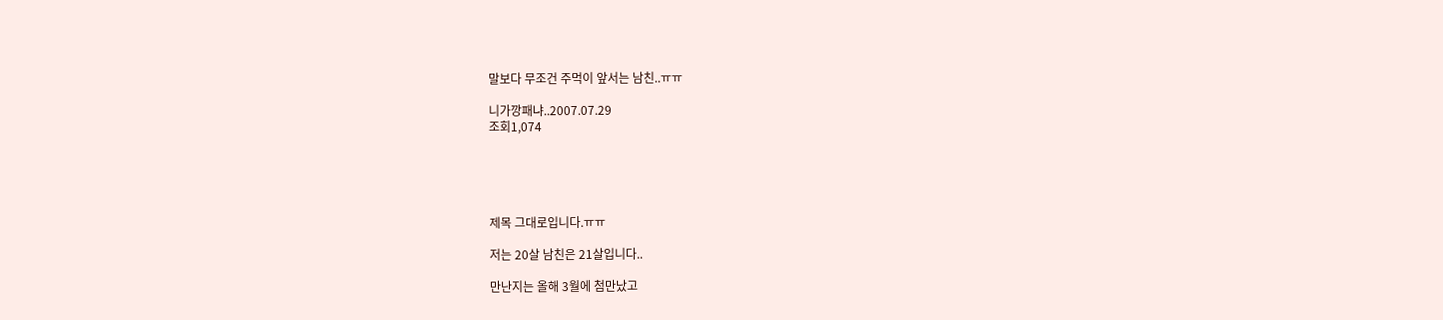말보다 무조건 주먹이 앞서는 남친..ㅠㅠ

니가깡패냐..2007.07.29
조회1,074





제목 그대로입니다.ㅠㅠ

저는 20살 남친은 21살입니다..

만난지는 올해 3월에 첨만났고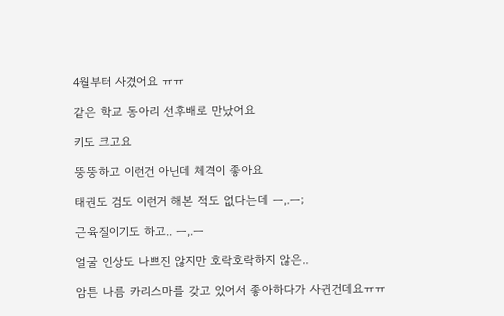4월부터 사겼어요 ㅠㅠ

같은 학교 동아리 선후배로 만났어요

키도 크고요

뚱뚱하고 이런건 아닌데 체격이 좋아요

태권도 검도 이런거 해본 적도 없다는데 ㅡ,.ㅡ;

근육질이기도 하고.. ㅡ,.ㅡ

얼굴 인상도 나쁘진 않지만 호락호락하지 않은..

암튼 나름 카리스마를 갖고 있어서 좋아하다가 사귄건데요ㅠㅠ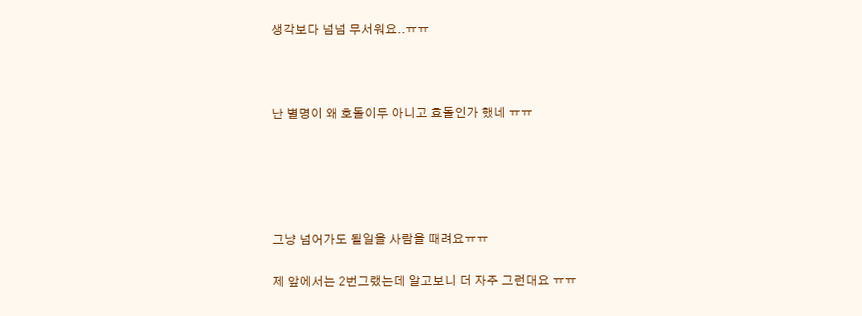생각보다 넘넘 무서워요..ㅠㅠ



난 별명이 왜 호돌이두 아니고 효돌인가 했네 ㅠㅠ





그냥 넘어가도 될일을 사람을 때려요ㅠㅠ

제 앞에서는 2번그랬는데 알고보니 더 자주 그런대요 ㅠㅠ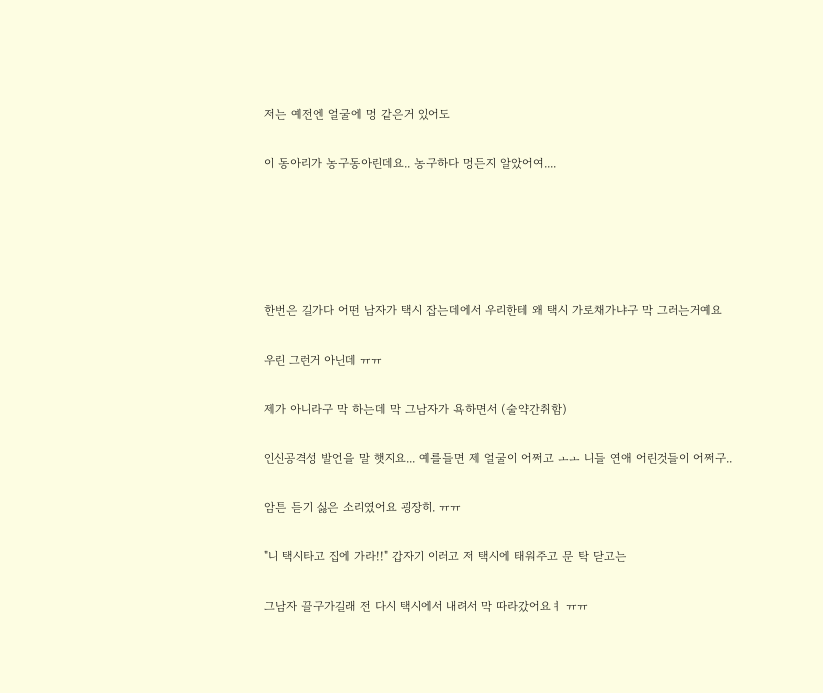저는 예전엔 얼굴에 멍 같은거 있어도

이 동아리가 농구동아린데요.. 농구하다 멍든지 알았어여....





한번은 길가다 어떤 남자가 택시 잡는데에서 우리한테 왜 택시 가로채가냐구 막 그러는거예요

우린 그런거 아닌데 ㅠㅠ

제가 아니라구 막 하는데 막 그남자가 욕하면서 (술약간취함)

인신공격성 발언을 말 햇지요... 예를들면 제 얼굴이 어쩌고 ㅗㅗ 니들 연애 어린것들이 어쩌구..

암튼 듣기 싫은 소리였어요 굉장히. ㅠㅠ

"니 택시타고 집에 가라!!" 갑자기 이러고 저 택시에 태워주고 문 탁 닫고는

그남자 끌구가길래 전 다시 택시에서 내려서 막 따라갔어요ㅕ ㅠㅠ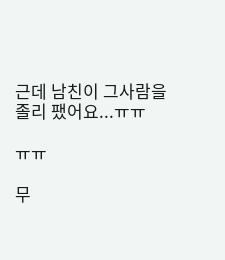근데 남친이 그사람을 졸리 팼어요...ㅠㅠ

ㅠㅠ

무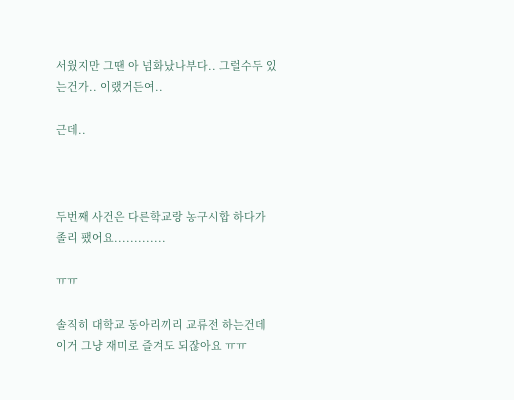서웠지만 그땐 아 넘화났나부다.. 그럴수두 있는건가.. 이랬거든여..

근데..



두번째 사건은 다른학교랑 농구시합 하다가 졸리 팼어요.............

ㅠㅠ

솔직히 대학교 동아리끼리 교류전 하는건데 이거 그냥 재미로 즐겨도 되잖아요 ㅠㅠ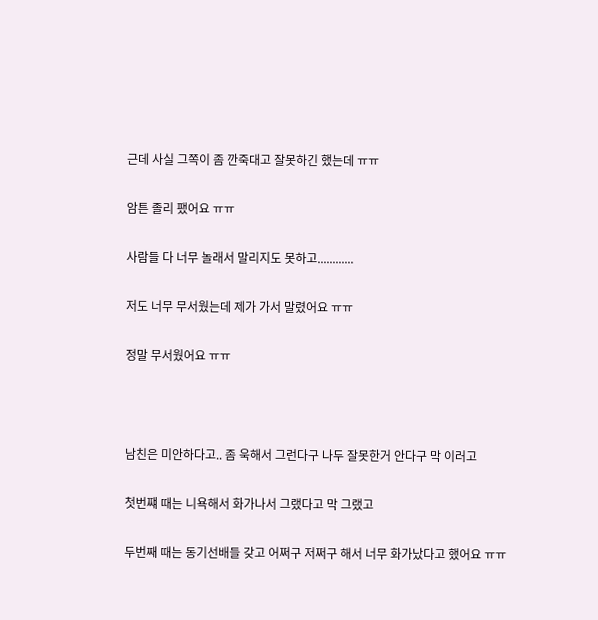근데 사실 그쪽이 좀 깐죽대고 잘못하긴 했는데 ㅠㅠ

암튼 졸리 팼어요 ㅠㅠ

사람들 다 너무 놀래서 말리지도 못하고............

저도 너무 무서웠는데 제가 가서 말렸어요 ㅠㅠ

정말 무서웠어요 ㅠㅠ



남친은 미안하다고.. 좀 욱해서 그런다구 나두 잘못한거 안다구 막 이러고

첫번쨰 때는 니욕해서 화가나서 그랬다고 막 그랬고

두번째 때는 동기선배들 갖고 어쩌구 저쩌구 해서 너무 화가났다고 했어요 ㅠㅠ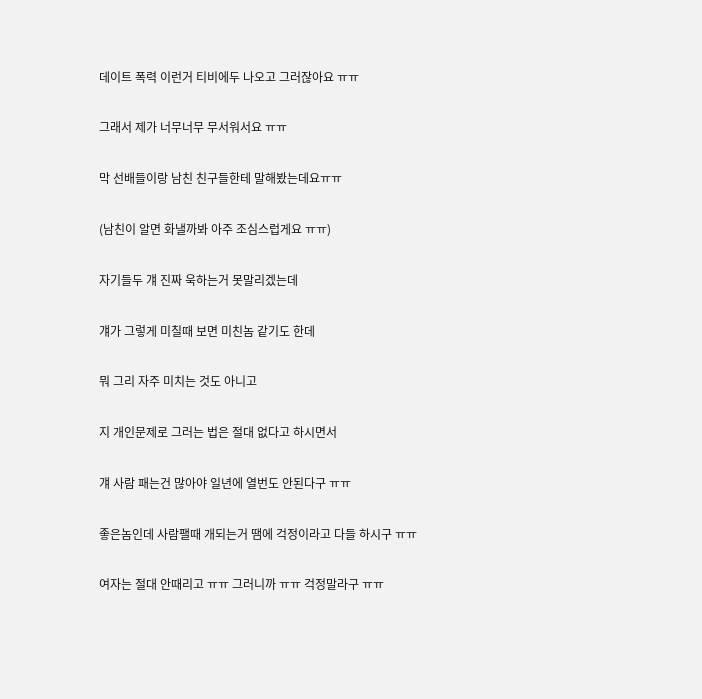데이트 폭력 이런거 티비에두 나오고 그러잖아요 ㅠㅠ

그래서 제가 너무너무 무서워서요 ㅠㅠ

막 선배들이랑 남친 친구들한테 말해봤는데요ㅠㅠ

(남친이 알면 화낼까봐 아주 조심스럽게요 ㅠㅠ)

자기들두 걔 진짜 욱하는거 못말리겠는데

걔가 그렇게 미칠때 보면 미친놈 같기도 한데

뭐 그리 자주 미치는 것도 아니고

지 개인문제로 그러는 법은 절대 없다고 하시면서

걔 사람 패는건 많아야 일년에 열번도 안된다구 ㅠㅠ

좋은놈인데 사람팰때 개되는거 땜에 걱정이라고 다들 하시구 ㅠㅠ

여자는 절대 안때리고 ㅠㅠ 그러니까 ㅠㅠ 걱정말라구 ㅠㅠ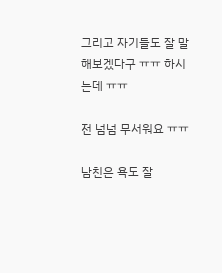그리고 자기들도 잘 말해보겠다구 ㅠㅠ 하시는데 ㅠㅠ

전 넘넘 무서워요 ㅠㅠ

남친은 욕도 잘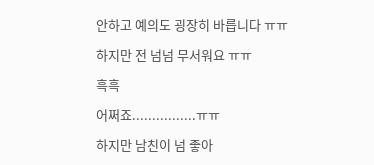안하고 예의도 굉장히 바릅니다 ㅠㅠ

하지만 전 넘넘 무서워요 ㅠㅠ

흑흑

어쩌죠................ㅠㅠ

하지만 남친이 넘 좋아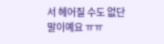서 헤어질 수도 없단 말이예요 ㅠㅠ